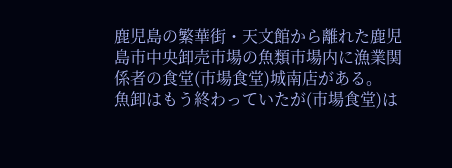鹿児島の繁華街・天文館から離れた鹿児島市中央卸売市場の魚類市場内に漁業関係者の食堂(市場食堂)城南店がある。
魚卸はもう終わっていたが(市場食堂)は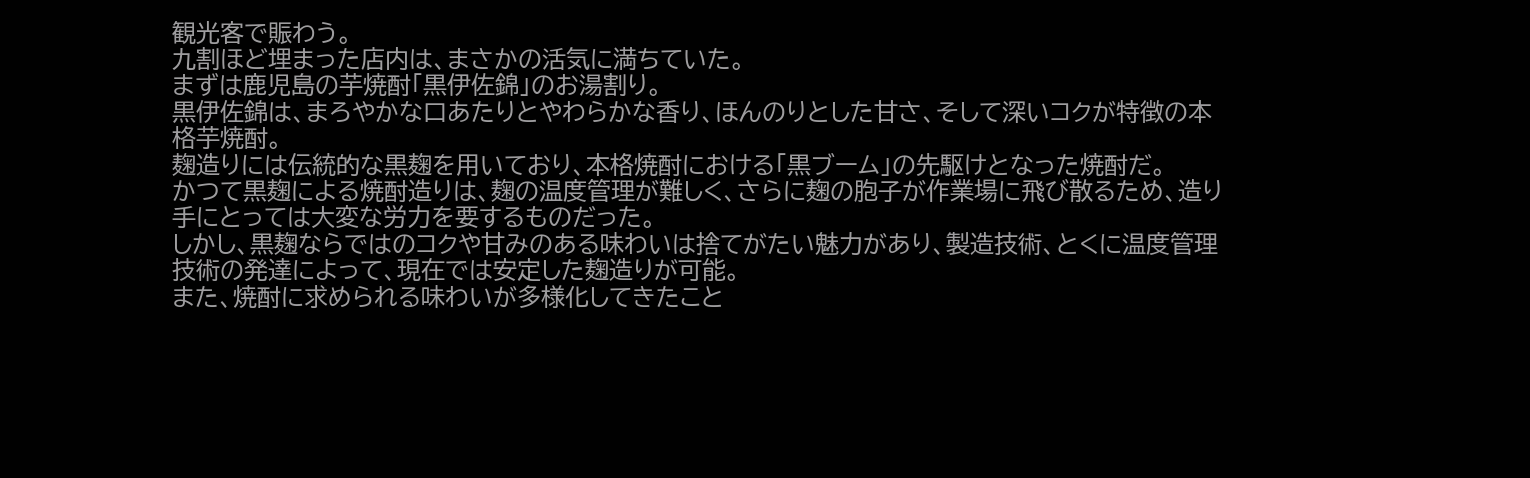観光客で賑わう。
九割ほど埋まった店内は、まさかの活気に満ちていた。
まずは鹿児島の芋焼酎「黒伊佐錦」のお湯割り。
黒伊佐錦は、まろやかな口あたりとやわらかな香り、ほんのりとした甘さ、そして深いコクが特徴の本格芋焼酎。
麹造りには伝統的な黒麹を用いており、本格焼酎における「黒ブーム」の先駆けとなった焼酎だ。
かつて黒麹による焼酎造りは、麹の温度管理が難しく、さらに麹の胞子が作業場に飛び散るため、造り手にとっては大変な労力を要するものだった。
しかし、黒麹ならではのコクや甘みのある味わいは捨てがたい魅力があり、製造技術、とくに温度管理技術の発達によって、現在では安定した麹造りが可能。
また、焼酎に求められる味わいが多様化してきたこと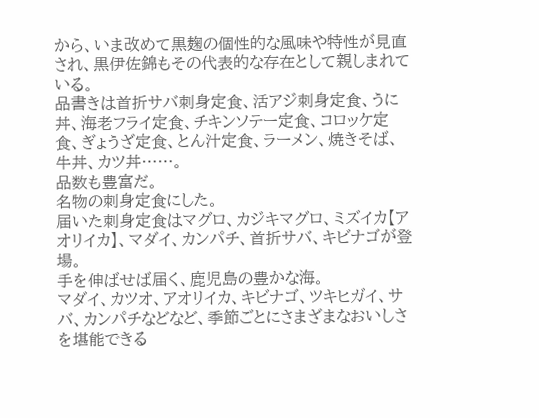から、いま改めて黒麹の個性的な風味や特性が見直され、黒伊佐錦もその代表的な存在として親しまれている。
品書きは首折サバ刺身定食、活アジ刺身定食、うに丼、海老フライ定食、チキンソテー定食、コロッケ定食、ぎょうざ定食、とん汁定食、ラーメン、焼きそば、牛丼、カツ丼……。
品数も豊富だ。
名物の刺身定食にした。
届いた刺身定食はマグロ、カジキマグロ、ミズイカ【アオリイカ】、マダイ、カンパチ、首折サバ、キビナゴが登場。
手を伸ばせば届く、鹿児島の豊かな海。
マダイ、カツオ、アオリイカ、キビナゴ、ツキヒガイ、サバ、カンパチなどなど、季節ごとにさまざまなおいしさを堪能できる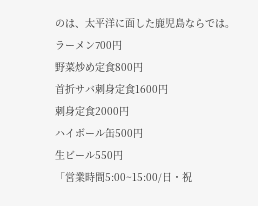のは、太平洋に面した鹿児島ならでは。
ラーメン700円
野菜炒め定食800円
首折サバ刺身定食1600円
刺身定食2000円
ハイボール缶500円
生ビール550円
「営業時間5:00~15:00/日・祝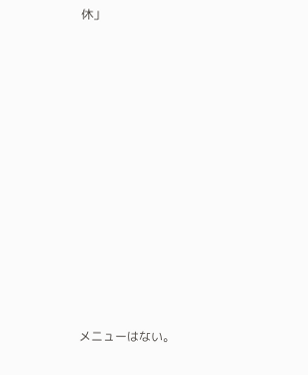休」












メニューはない。